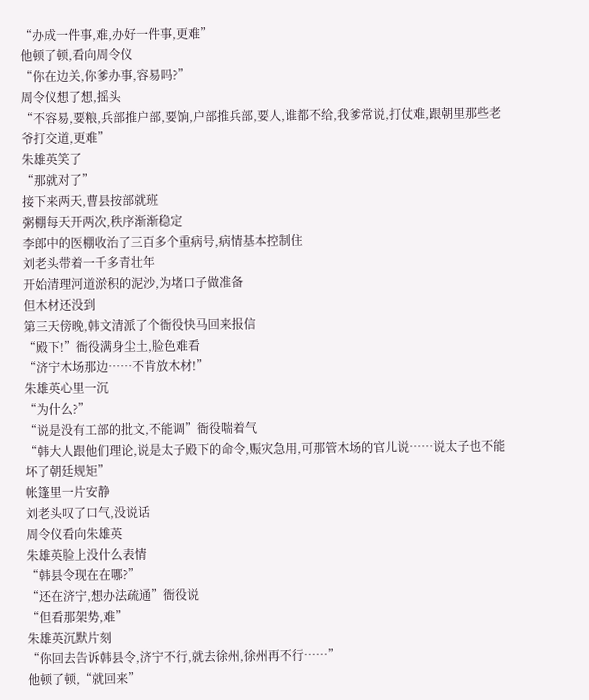“办成一件事,难,办好一件事,更难”
他顿了顿,看向周令仪
“你在边关,你爹办事,容易吗?”
周令仪想了想,摇头
“不容易,要粮,兵部推户部,要饷,户部推兵部,要人,谁都不给,我爹常说,打仗难,跟朝里那些老爷打交道,更难”
朱雄英笑了
“那就对了”
接下来两天,曹县按部就班
粥棚每天开两次,秩序渐渐稳定
李郎中的医棚收治了三百多个重病号,病情基本控制住
刘老头带着一千多青壮年
开始清理河道淤积的泥沙,为堵口子做准备
但木材还没到
第三天傍晚,韩文清派了个衙役快马回来报信
“殿下!”衙役满身尘土,脸色难看
“济宁木场那边……不肯放木材!”
朱雄英心里一沉
“为什么?”
“说是没有工部的批文,不能调”衙役喘着气
“韩大人跟他们理论,说是太子殿下的命令,赈灾急用,可那管木场的官儿说……说太子也不能坏了朝廷规矩”
帐篷里一片安静
刘老头叹了口气,没说话
周令仪看向朱雄英
朱雄英脸上没什么表情
“韩县令现在在哪?”
“还在济宁,想办法疏通”衙役说
“但看那架势,难”
朱雄英沉默片刻
“你回去告诉韩县令,济宁不行,就去徐州,徐州再不行……”
他顿了顿,“就回来”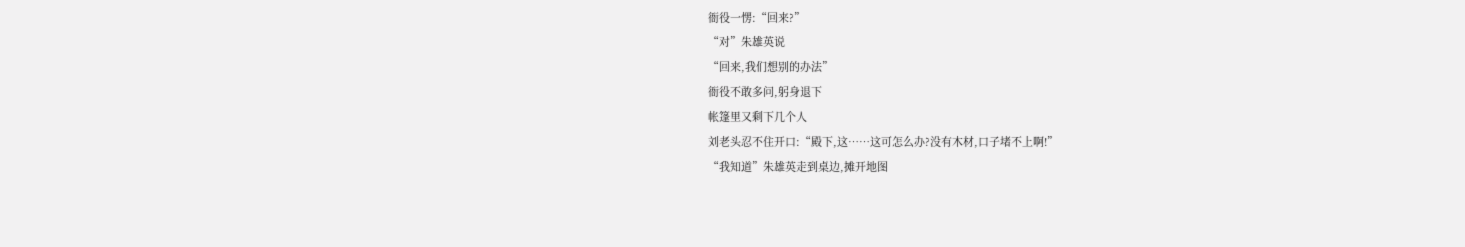衙役一愣:“回来?”
“对”朱雄英说
“回来,我们想别的办法”
衙役不敢多问,躬身退下
帐篷里又剩下几个人
刘老头忍不住开口:“殿下,这……这可怎么办?没有木材,口子堵不上啊!”
“我知道”朱雄英走到桌边,摊开地图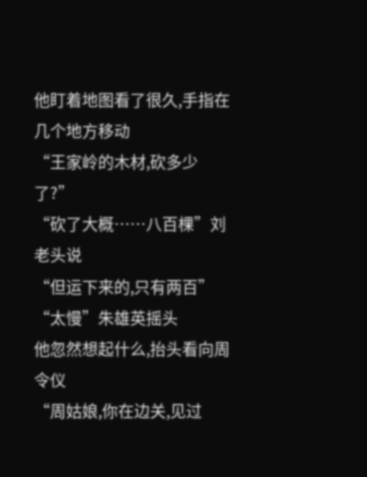他盯着地图看了很久,手指在几个地方移动
“王家岭的木材,砍多少了?”
“砍了大概……八百棵”刘老头说
“但运下来的,只有两百”
“太慢”朱雄英摇头
他忽然想起什么,抬头看向周令仪
“周姑娘,你在边关,见过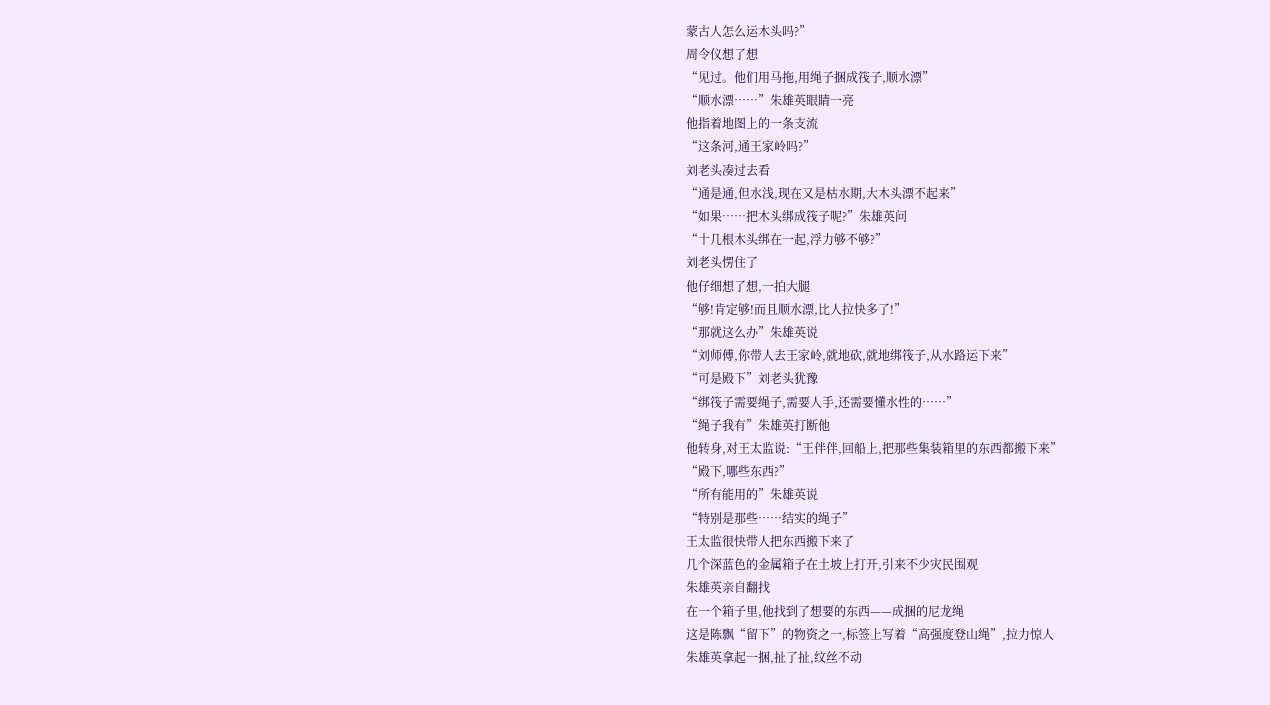蒙古人怎么运木头吗?”
周令仪想了想
“见过。他们用马拖,用绳子捆成筏子,顺水漂”
“顺水漂……”朱雄英眼睛一亮
他指着地图上的一条支流
“这条河,通王家岭吗?”
刘老头凑过去看
“通是通,但水浅,现在又是枯水期,大木头漂不起来”
“如果……把木头绑成筏子呢?”朱雄英问
“十几根木头绑在一起,浮力够不够?”
刘老头愣住了
他仔细想了想,一拍大腿
“够!肯定够!而且顺水漂,比人拉快多了!”
“那就这么办”朱雄英说
“刘师傅,你带人去王家岭,就地砍,就地绑筏子,从水路运下来”
“可是殿下”刘老头犹豫
“绑筏子需要绳子,需要人手,还需要懂水性的……”
“绳子我有”朱雄英打断他
他转身,对王太监说:“王伴伴,回船上,把那些集装箱里的东西都搬下来”
“殿下,哪些东西?”
“所有能用的”朱雄英说
“特别是那些……结实的绳子”
王太监很快带人把东西搬下来了
几个深蓝色的金属箱子在土坡上打开,引来不少灾民围观
朱雄英亲自翻找
在一个箱子里,他找到了想要的东西——成捆的尼龙绳
这是陈飘“留下”的物资之一,标签上写着“高强度登山绳”,拉力惊人
朱雄英拿起一捆,扯了扯,纹丝不动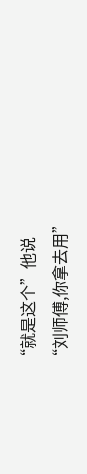“就是这个”他说
“刘师傅,你拿去用”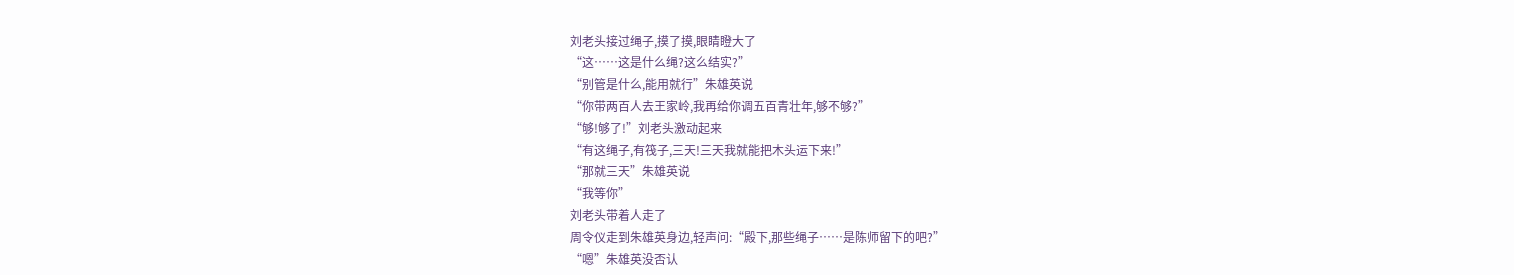刘老头接过绳子,摸了摸,眼睛瞪大了
“这……这是什么绳?这么结实?”
“别管是什么,能用就行”朱雄英说
“你带两百人去王家岭,我再给你调五百青壮年,够不够?”
“够!够了!”刘老头激动起来
“有这绳子,有筏子,三天!三天我就能把木头运下来!”
“那就三天”朱雄英说
“我等你”
刘老头带着人走了
周令仪走到朱雄英身边,轻声问:“殿下,那些绳子……是陈师留下的吧?”
“嗯”朱雄英没否认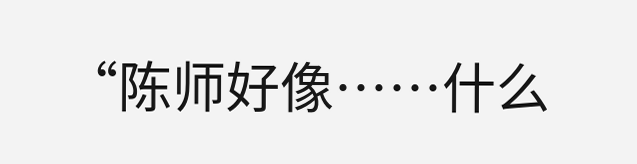“陈师好像……什么